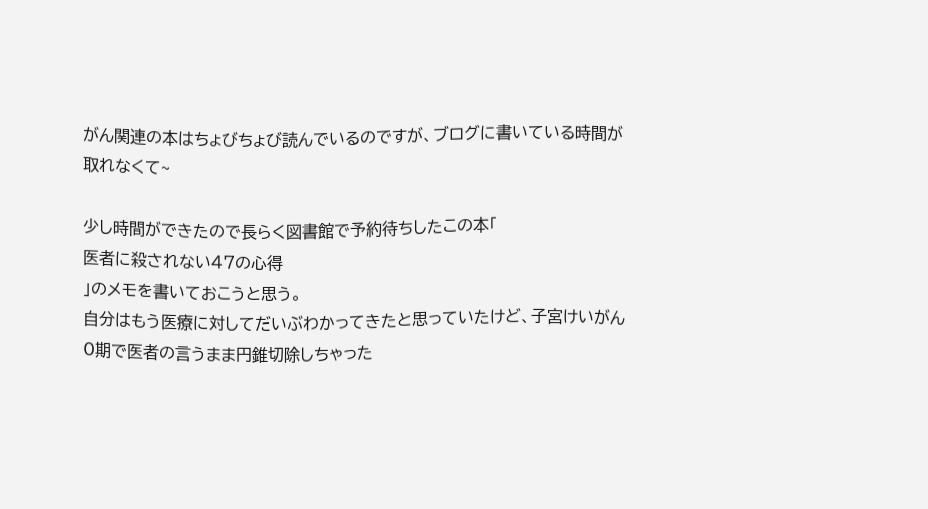がん関連の本はちょびちょび読んでいるのですが、ブログに書いている時間が取れなくて~

少し時間ができたので長らく図書館で予約待ちしたこの本「
医者に殺されない47の心得
」のメモを書いておこうと思う。
自分はもう医療に対してだいぶわかってきたと思っていたけど、子宮けいがん0期で医者の言うまま円錐切除しちゃった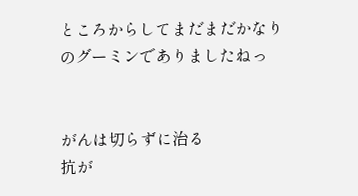ところからしてまだまだかなりのグーミンでありましたねっ


がんは切らずに治る
抗が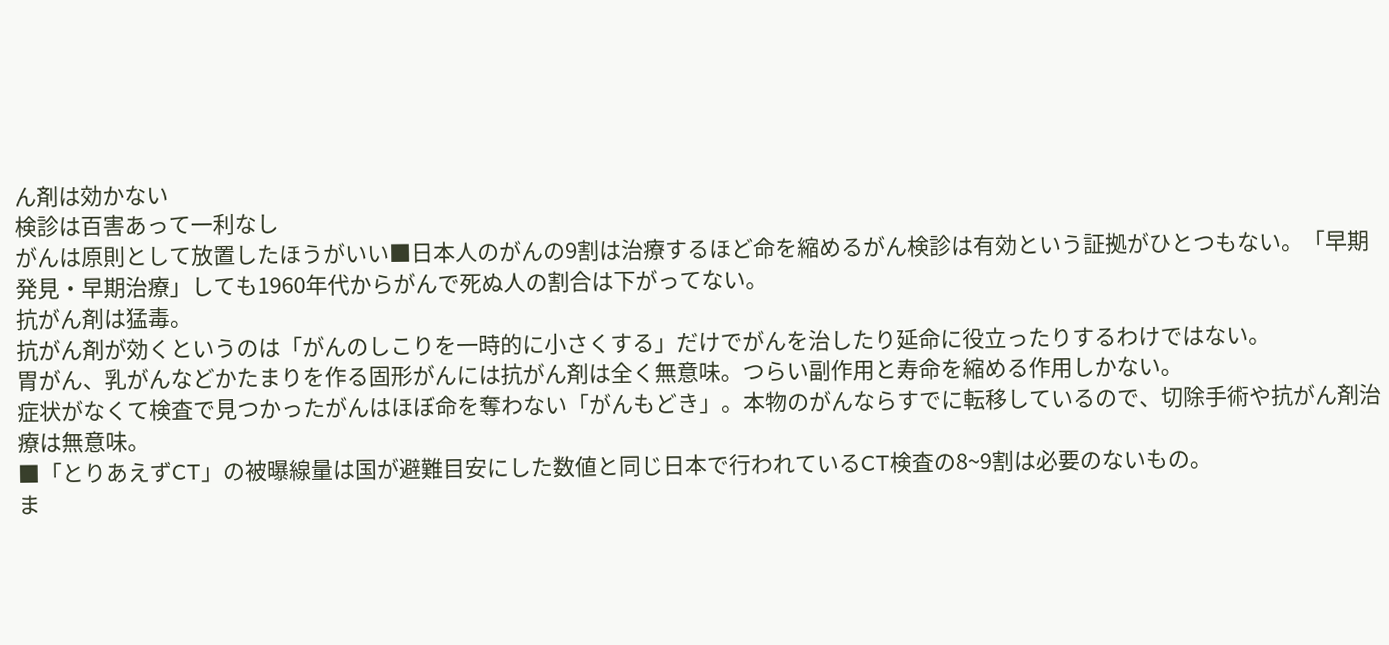ん剤は効かない
検診は百害あって一利なし
がんは原則として放置したほうがいい■日本人のがんの9割は治療するほど命を縮めるがん検診は有効という証拠がひとつもない。「早期発見・早期治療」しても1960年代からがんで死ぬ人の割合は下がってない。
抗がん剤は猛毒。
抗がん剤が効くというのは「がんのしこりを一時的に小さくする」だけでがんを治したり延命に役立ったりするわけではない。
胃がん、乳がんなどかたまりを作る固形がんには抗がん剤は全く無意味。つらい副作用と寿命を縮める作用しかない。
症状がなくて検査で見つかったがんはほぼ命を奪わない「がんもどき」。本物のがんならすでに転移しているので、切除手術や抗がん剤治療は無意味。
■「とりあえずCT」の被曝線量は国が避難目安にした数値と同じ日本で行われているCT検査の8~9割は必要のないもの。
ま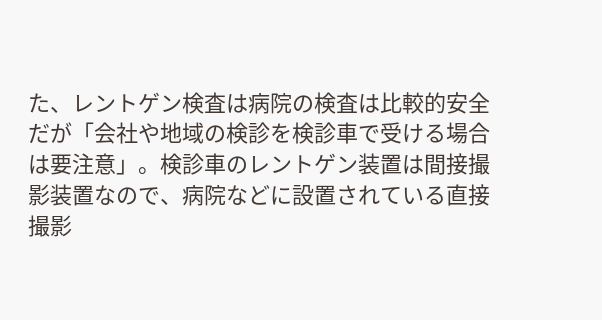た、レントゲン検査は病院の検査は比較的安全だが「会社や地域の検診を検診車で受ける場合は要注意」。検診車のレントゲン装置は間接撮影装置なので、病院などに設置されている直接撮影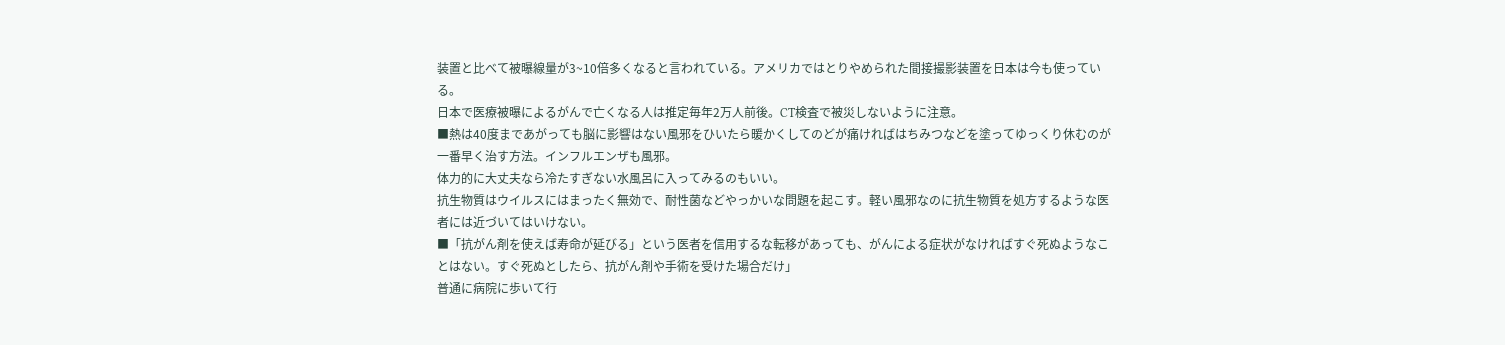装置と比べて被曝線量が3~10倍多くなると言われている。アメリカではとりやめられた間接撮影装置を日本は今も使っている。
日本で医療被曝によるがんで亡くなる人は推定毎年2万人前後。CT検査で被災しないように注意。
■熱は40度まであがっても脳に影響はない風邪をひいたら暖かくしてのどが痛ければはちみつなどを塗ってゆっくり休むのが一番早く治す方法。インフルエンザも風邪。
体力的に大丈夫なら冷たすぎない水風呂に入ってみるのもいい。
抗生物質はウイルスにはまったく無効で、耐性菌などやっかいな問題を起こす。軽い風邪なのに抗生物質を処方するような医者には近づいてはいけない。
■「抗がん剤を使えば寿命が延びる」という医者を信用するな転移があっても、がんによる症状がなければすぐ死ぬようなことはない。すぐ死ぬとしたら、抗がん剤や手術を受けた場合だけ」
普通に病院に歩いて行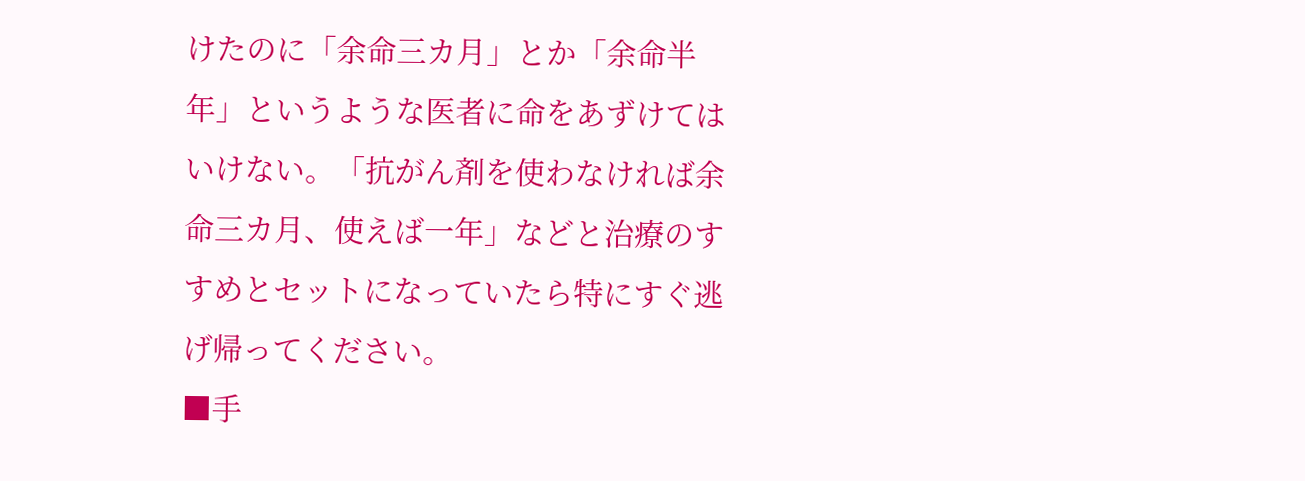けたのに「余命三カ月」とか「余命半年」というような医者に命をあずけてはいけない。「抗がん剤を使わなければ余命三カ月、使えば一年」などと治療のすすめとセットになっていたら特にすぐ逃げ帰ってください。
■手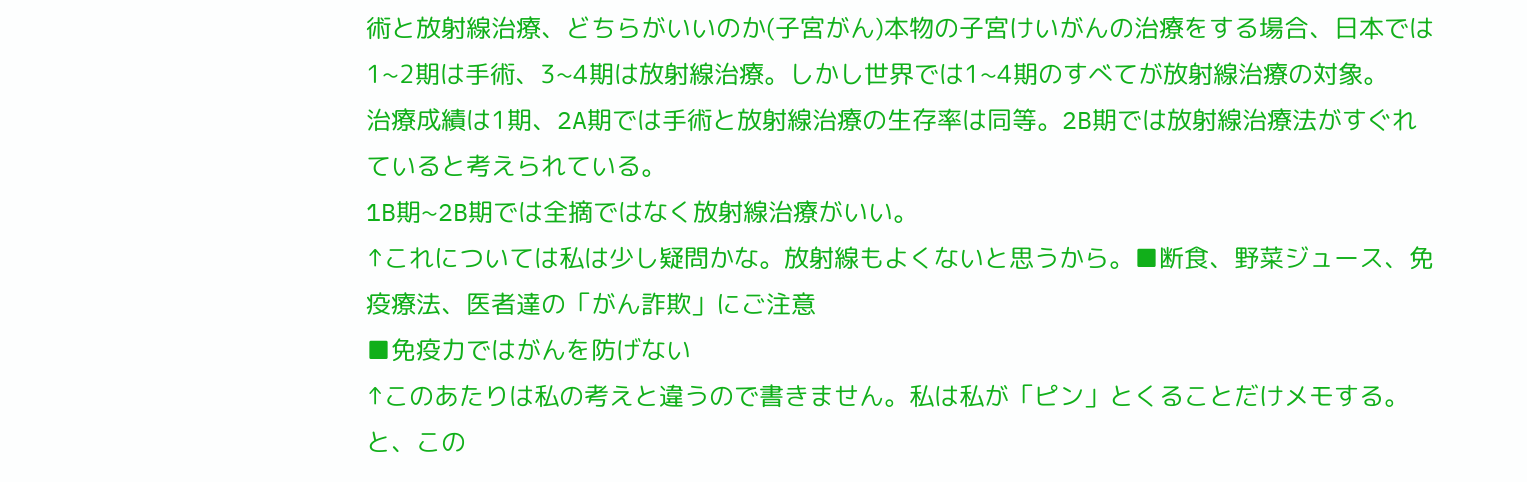術と放射線治療、どちらがいいのか(子宮がん)本物の子宮けいがんの治療をする場合、日本では1~2期は手術、3~4期は放射線治療。しかし世界では1~4期のすべてが放射線治療の対象。
治療成績は1期、2A期では手術と放射線治療の生存率は同等。2B期では放射線治療法がすぐれていると考えられている。
1B期~2B期では全摘ではなく放射線治療がいい。
↑これについては私は少し疑問かな。放射線もよくないと思うから。■断食、野菜ジュース、免疫療法、医者達の「がん詐欺」にご注意
■免疫力ではがんを防げない
↑このあたりは私の考えと違うので書きません。私は私が「ピン」とくることだけメモする。
と、この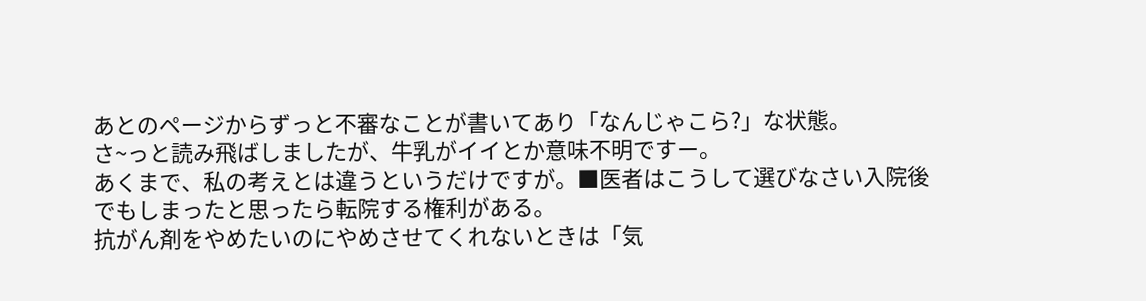あとのページからずっと不審なことが書いてあり「なんじゃこら?」な状態。
さ~っと読み飛ばしましたが、牛乳がイイとか意味不明ですー。
あくまで、私の考えとは違うというだけですが。■医者はこうして選びなさい入院後でもしまったと思ったら転院する権利がある。
抗がん剤をやめたいのにやめさせてくれないときは「気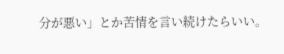分が悪い」とか苦情を言い続けたらいい。